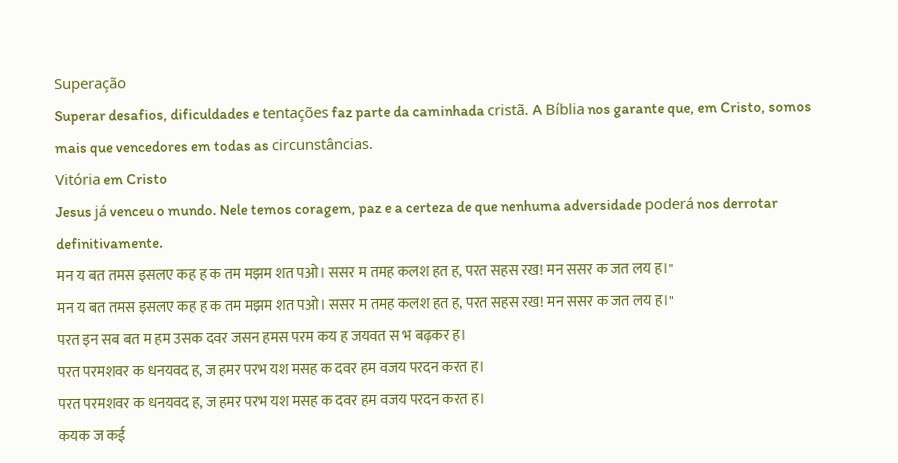Superação
Superar desafios, dificuldades e tentações faz parte da caminhada cristã. A Bíblia nos garante que, em Cristo, somos mais que vencedores em todas as circunstâncias.
Vitória em Cristo
Jesus já venceu o mundo. Nele temos coragem, paz e a certeza de que nenhuma adversidade poderá nos derrotar definitivamente.
मन य बत तमस इसलए कह ह क तम मझम शत पओ। ससर म तमह कलश हत ह, परत सहस रख! मन ससर क जत लय ह।"
मन य बत तमस इसलए कह ह क तम मझम शत पओ। ससर म तमह कलश हत ह, परत सहस रख! मन ससर क जत लय ह।"
परत इन सब बत म हम उसक दवर जसन हमस परम कय ह जयवत स भ बढ़कर ह।
परत परमशवर क धनयवद ह, ज हमर परभ यश मसह क दवर हम वजय परदन करत ह।
परत परमशवर क धनयवद ह, ज हमर परभ यश मसह क दवर हम वजय परदन करत ह।
कयक ज कई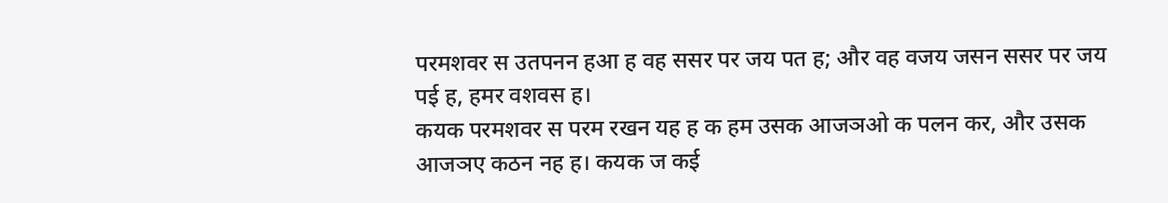परमशवर स उतपनन हआ ह वह ससर पर जय पत ह; और वह वजय जसन ससर पर जय पई ह, हमर वशवस ह।
कयक परमशवर स परम रखन यह ह क हम उसक आजञओ क पलन कर, और उसक आजञए कठन नह ह। कयक ज कई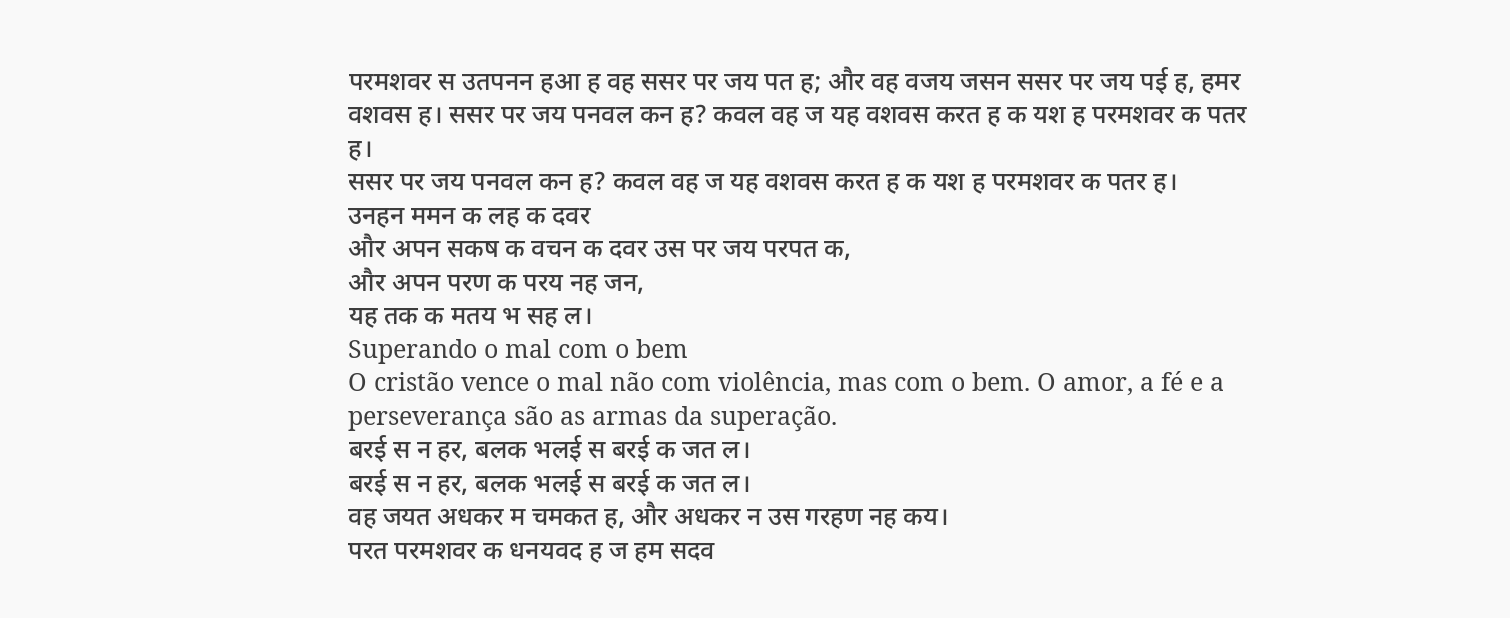परमशवर स उतपनन हआ ह वह ससर पर जय पत ह; और वह वजय जसन ससर पर जय पई ह, हमर वशवस ह। ससर पर जय पनवल कन ह? कवल वह ज यह वशवस करत ह क यश ह परमशवर क पतर ह।
ससर पर जय पनवल कन ह? कवल वह ज यह वशवस करत ह क यश ह परमशवर क पतर ह।
उनहन ममन क लह क दवर
और अपन सकष क वचन क दवर उस पर जय परपत क,
और अपन परण क परय नह जन,
यह तक क मतय भ सह ल।
Superando o mal com o bem
O cristão vence o mal não com violência, mas com o bem. O amor, a fé e a perseverança são as armas da superação.
बरई स न हर, बलक भलई स बरई क जत ल।
बरई स न हर, बलक भलई स बरई क जत ल।
वह जयत अधकर म चमकत ह, और अधकर न उस गरहण नह कय।
परत परमशवर क धनयवद ह ज हम सदव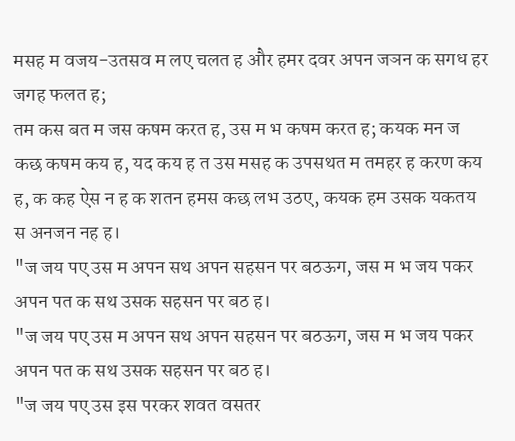मसह म वजय-उतसव म लए चलत ह और हमर दवर अपन जञन क सगध हर जगह फलत ह;
तम कस बत म जस कषम करत ह, उस म भ कषम करत ह; कयक मन ज कछ कषम कय ह, यद कय ह त उस मसह क उपसथत म तमहर ह करण कय ह, क कह ऐस न ह क शतन हमस कछ लभ उठए, कयक हम उसक यकतय स अनजन नह ह।
"ज जय पए उस म अपन सथ अपन सहसन पर बठऊग, जस म भ जय पकर अपन पत क सथ उसक सहसन पर बठ ह।
"ज जय पए उस म अपन सथ अपन सहसन पर बठऊग, जस म भ जय पकर अपन पत क सथ उसक सहसन पर बठ ह।
"ज जय पए उस इस परकर शवत वसतर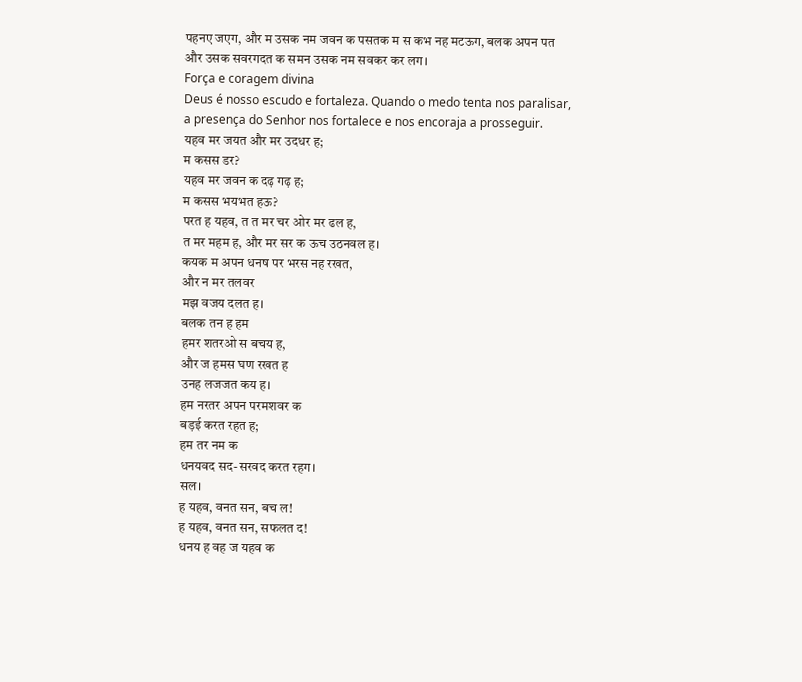पहनए जएग, और म उसक नम जवन क पसतक म स कभ नह मटऊग, बलक अपन पत और उसक सवरगदत क समन उसक नम सवकर कर लग।
Força e coragem divina
Deus é nosso escudo e fortaleza. Quando o medo tenta nos paralisar, a presença do Senhor nos fortalece e nos encoraja a prosseguir.
यहव मर जयत और मर उदधर ह;
म कसस डर?
यहव मर जवन क दढ़ गढ़ ह;
म कसस भयभत हऊ?
परत ह यहव, त त मर चर ओर मर ढल ह,
त मर महम ह, और मर सर क ऊच उठनवल ह।
कयक म अपन धनष पर भरस नह रखत,
और न मर तलवर
मझ वजय दलत ह।
बलक तन ह हम
हमर शतरओ स बचय ह,
और ज हमस घण रखत ह
उनह लजजत कय ह।
हम नरतर अपन परमशवर क
बड़ई करत रहत ह;
हम तर नम क
धनयवद सद-सरवद करत रहग।
सल।
ह यहव, वनत सन, बच ल!
ह यहव, वनत सन, सफलत द!
धनय ह वह ज यहव क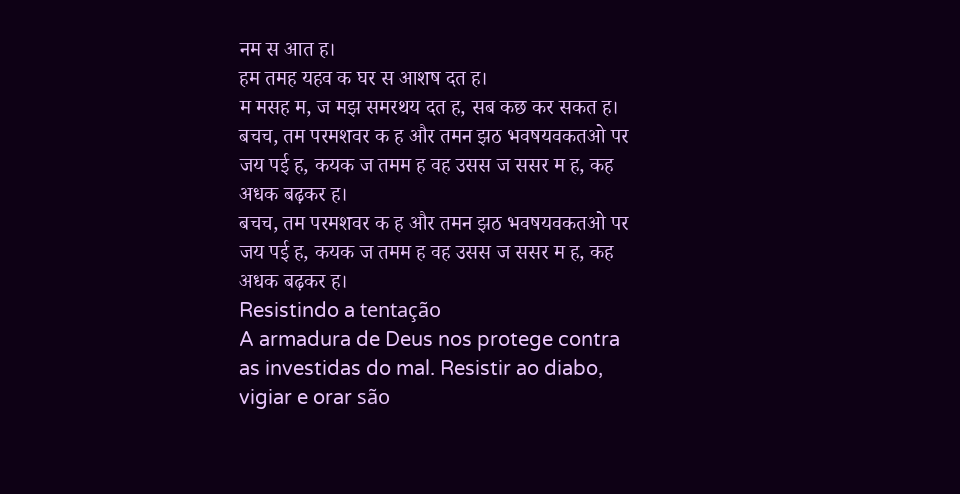नम स आत ह।
हम तमह यहव क घर स आशष दत ह।
म मसह म, ज मझ समरथय दत ह, सब कछ कर सकत ह।
बचच, तम परमशवर क ह और तमन झठ भवषयवकतओ पर जय पई ह, कयक ज तमम ह वह उसस ज ससर म ह, कह अधक बढ़कर ह।
बचच, तम परमशवर क ह और तमन झठ भवषयवकतओ पर जय पई ह, कयक ज तमम ह वह उसस ज ससर म ह, कह अधक बढ़कर ह।
Resistindo a tentação
A armadura de Deus nos protege contra as investidas do mal. Resistir ao diabo, vigiar e orar são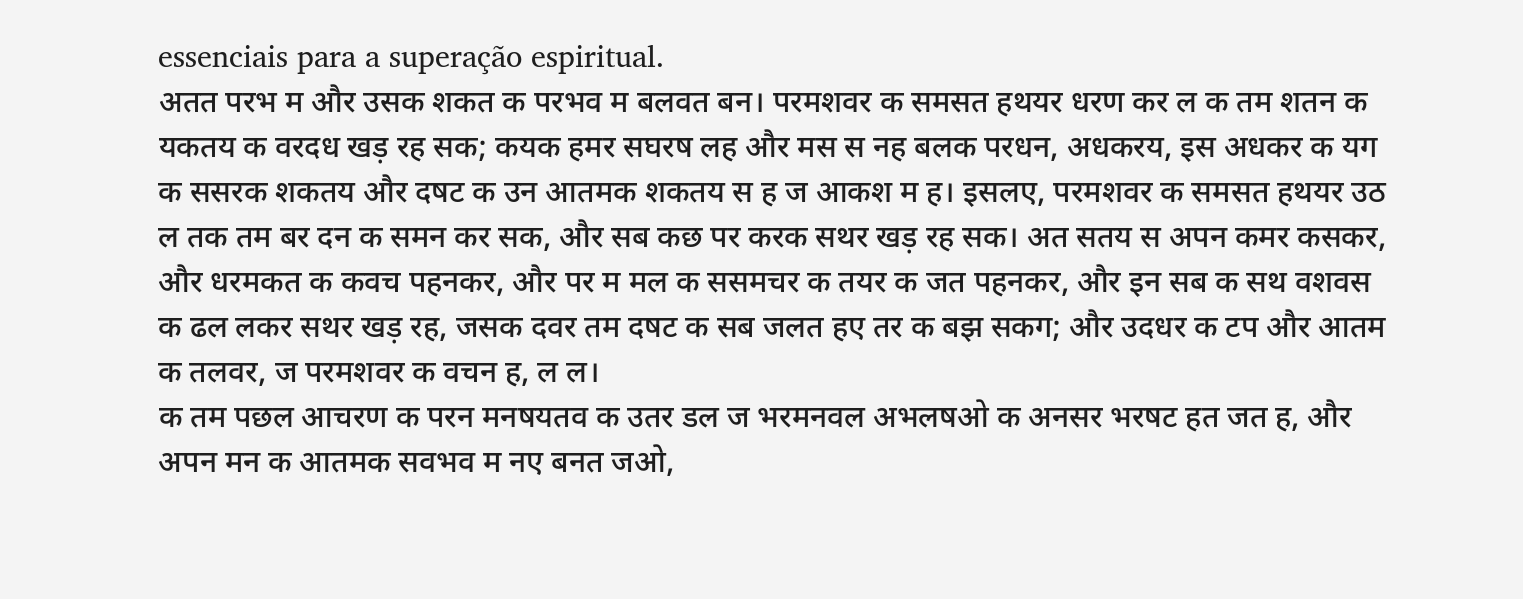essenciais para a superação espiritual.
अतत परभ म और उसक शकत क परभव म बलवत बन। परमशवर क समसत हथयर धरण कर ल क तम शतन क यकतय क वरदध खड़ रह सक; कयक हमर सघरष लह और मस स नह बलक परधन, अधकरय, इस अधकर क यग क ससरक शकतय और दषट क उन आतमक शकतय स ह ज आकश म ह। इसलए, परमशवर क समसत हथयर उठ ल तक तम बर दन क समन कर सक, और सब कछ पर करक सथर खड़ रह सक। अत सतय स अपन कमर कसकर, और धरमकत क कवच पहनकर, और पर म मल क ससमचर क तयर क जत पहनकर, और इन सब क सथ वशवस क ढल लकर सथर खड़ रह, जसक दवर तम दषट क सब जलत हए तर क बझ सकग; और उदधर क टप और आतम क तलवर, ज परमशवर क वचन ह, ल ल।
क तम पछल आचरण क परन मनषयतव क उतर डल ज भरमनवल अभलषओ क अनसर भरषट हत जत ह, और अपन मन क आतमक सवभव म नए बनत जओ,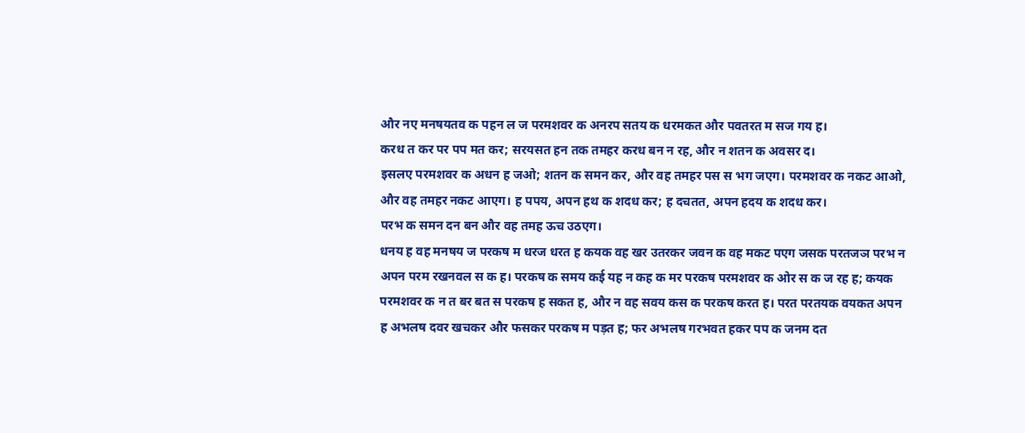और नए मनषयतव क पहन ल ज परमशवर क अनरप सतय क धरमकत और पवतरत म सज गय ह।
करध त कर पर पप मत कर; सरयसत हन तक तमहर करध बन न रह, और न शतन क अवसर द।
इसलए परमशवर क अधन ह जओ; शतन क समन कर, और वह तमहर पस स भग जएग। परमशवर क नकट आओ, और वह तमहर नकट आएग। ह पपय, अपन हथ क शदध कर; ह दचतत, अपन हदय क शदध कर।
परभ क समन दन बन और वह तमह ऊच उठएग।
धनय ह वह मनषय ज परकष म धरज धरत ह कयक वह खर उतरकर जवन क वह मकट पएग जसक परतजञ परभ न अपन परम रखनवल स क ह। परकष क समय कई यह न कह क मर परकष परमशवर क ओर स क ज रह ह; कयक परमशवर क न त बर बत स परकष ह सकत ह, और न वह सवय कस क परकष करत ह। परत परतयक वयकत अपन ह अभलष दवर खचकर और फसकर परकष म पड़त ह; फर अभलष गरभवत हकर पप क जनम दत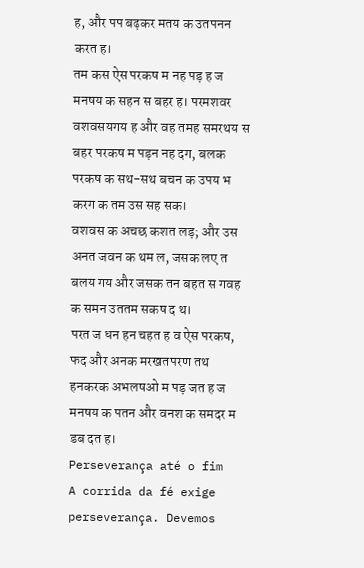ह, और पप बढ़कर मतय क उतपनन करत ह।
तम कस ऐस परकष म नह पड़ ह ज मनषय क सहन स बहर ह। परमशवर वशवसयगय ह और वह तमह समरथय स बहर परकष म पड़न नह दग, बलक परकष क सथ-सथ बचन क उपय भ करग क तम उस सह सक।
वशवस क अचछ कशत लड़; और उस अनत जवन क थम ल, जसक लए त बलय गय और जसक तन बहत स गवह क समन उततम सकष द थ।
परत ज धन हन चहत ह व ऐस परकष, फद और अनक मरखतपरण तथ हनकरक अभलषओ म पड़ जत ह ज मनषय क पतन और वनश क समदर म डब दत ह।
Perseverança até o fim
A corrida da fé exige perseverança. Devemos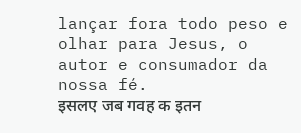lançar fora todo peso e olhar para Jesus, o autor e consumador da nossa fé.
इसलए जब गवह क इतन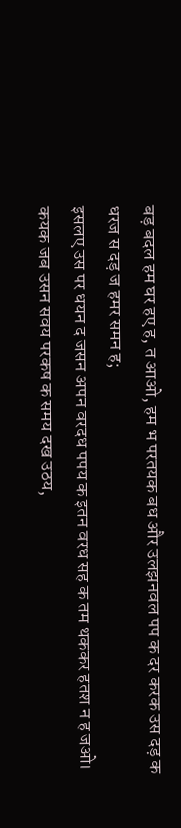बड़ बदल हम घर हए ह, त आओ, हम भ परतयक बध और उलझनवल पप क दर करक उस दड़ क धरज स दड़ ज हमर समन ह;
इसलए उस पर धयन द जसन अपन वरदध पपय क इतन वरध सह क तम थककर हतश न ह जओ।
कयक जब उसन सवय परकष क समय दख उठय,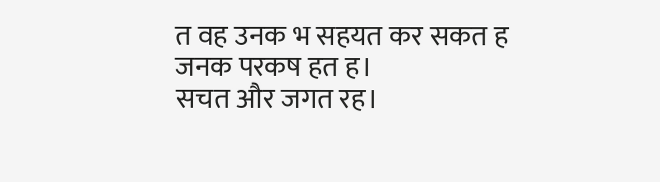त वह उनक भ सहयत कर सकत ह जनक परकष हत ह।
सचत और जगत रह।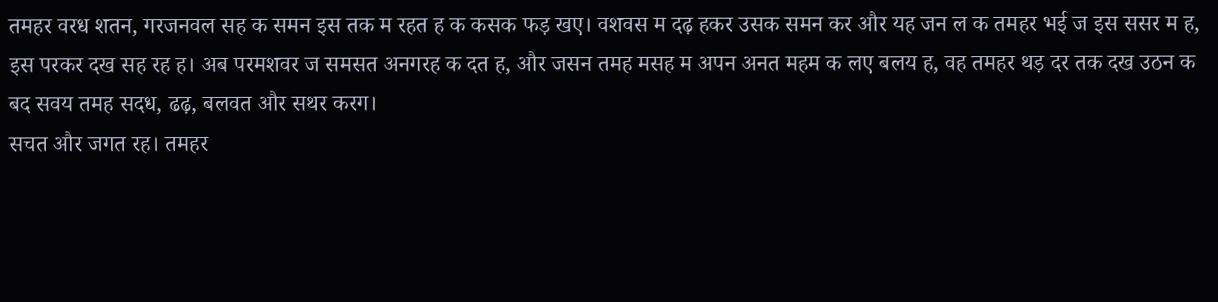तमहर वरध शतन, गरजनवल सह क समन इस तक म रहत ह क कसक फड़ खए। वशवस म दढ़ हकर उसक समन कर और यह जन ल क तमहर भई ज इस ससर म ह, इस परकर दख सह रह ह। अब परमशवर ज समसत अनगरह क दत ह, और जसन तमह मसह म अपन अनत महम क लए बलय ह, वह तमहर थड़ दर तक दख उठन क बद सवय तमह सदध, ढढ़, बलवत और सथर करग।
सचत और जगत रह। तमहर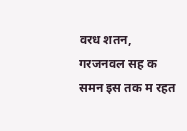वरध शतन, गरजनवल सह क समन इस तक म रहत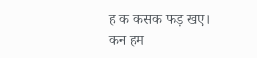ह क कसक फड़ खए।
कन हम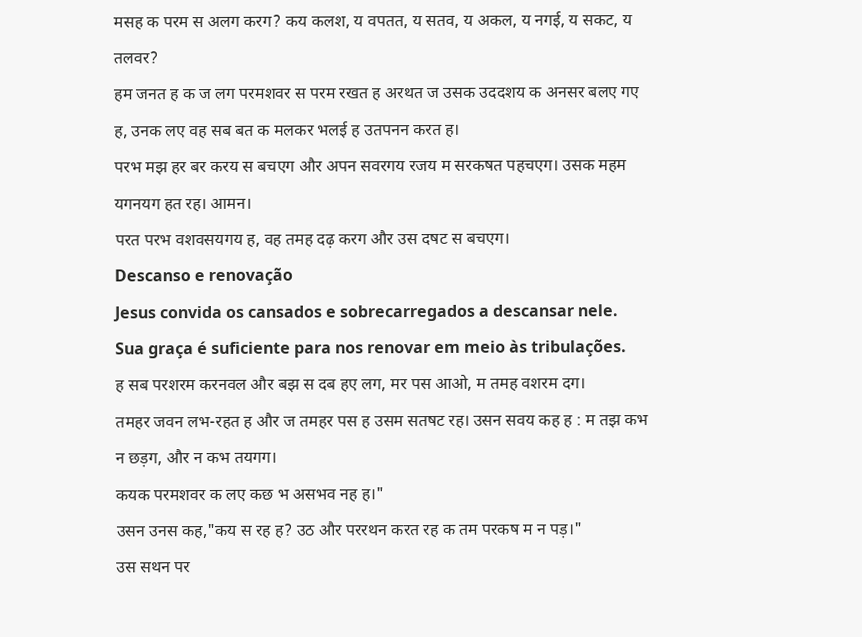मसह क परम स अलग करग? कय कलश, य वपतत, य सतव, य अकल, य नगई, य सकट, य तलवर?
हम जनत ह क ज लग परमशवर स परम रखत ह अरथत ज उसक उददशय क अनसर बलए गए ह, उनक लए वह सब बत क मलकर भलई ह उतपनन करत ह।
परभ मझ हर बर करय स बचएग और अपन सवरगय रजय म सरकषत पहचएग। उसक महम यगनयग हत रह। आमन।
परत परभ वशवसयगय ह, वह तमह दढ़ करग और उस दषट स बचएग।
Descanso e renovação
Jesus convida os cansados e sobrecarregados a descansar nele. Sua graça é suficiente para nos renovar em meio às tribulações.
ह सब परशरम करनवल और बझ स दब हए लग, मर पस आओ, म तमह वशरम दग।
तमहर जवन लभ-रहत ह और ज तमहर पस ह उसम सतषट रह। उसन सवय कह ह : म तझ कभ न छड़ग, और न कभ तयगग।
कयक परमशवर क लए कछ भ असभव नह ह।"
उसन उनस कह,"कय स रह ह? उठ और पररथन करत रह क तम परकष म न पड़।"
उस सथन पर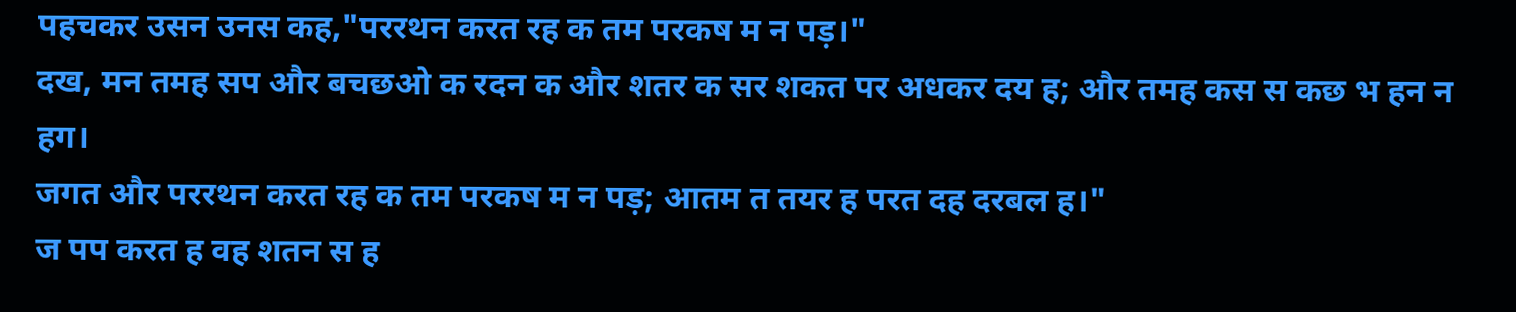पहचकर उसन उनस कह,"पररथन करत रह क तम परकष म न पड़।"
दख, मन तमह सप और बचछओ क रदन क और शतर क सर शकत पर अधकर दय ह; और तमह कस स कछ भ हन न हग।
जगत और पररथन करत रह क तम परकष म न पड़; आतम त तयर ह परत दह दरबल ह।"
ज पप करत ह वह शतन स ह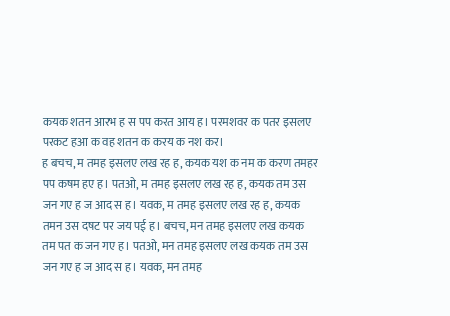कयक शतन आरभ ह स पप करत आय ह। परमशवर क पतर इसलए परकट हआ क वह शतन क करय क नश कर।
ह बचच, म तमह इसलए लख रह ह, कयक यश क नम क करण तमहर पप कषम हए ह। पतओ, म तमह इसलए लख रह ह, कयक तम उस जन गए ह ज आद स ह। यवक, म तमह इसलए लख रह ह, कयक तमन उस दषट पर जय पई ह। बचच, मन तमह इसलए लख कयक तम पत क जन गए ह। पतओ, मन तमह इसलए लख कयक तम उस जन गए ह ज आद स ह। यवक, मन तमह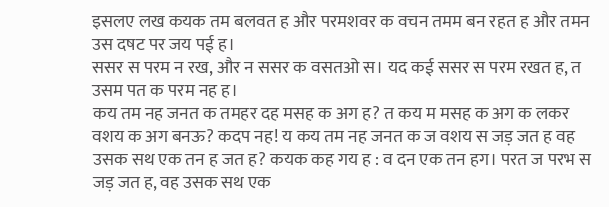इसलए लख कयक तम बलवत ह और परमशवर क वचन तमम बन रहत ह और तमन उस दषट पर जय पई ह।
ससर स परम न रख, और न ससर क वसतओ स। यद कई ससर स परम रखत ह, त उसम पत क परम नह ह।
कय तम नह जनत क तमहर दह मसह क अग ह? त कय म मसह क अग क लकर वशय क अग बनऊ? कदप नह! य कय तम नह जनत क ज वशय स जड़ जत ह वह उसक सथ एक तन ह जत ह? कयक कह गय ह : व दन एक तन हग। परत ज परभ स जड़ जत ह, वह उसक सथ एक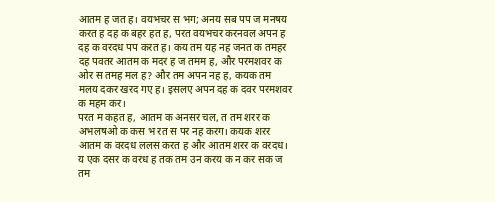आतम ह जत ह। वयभचर स भग; अनय सब पप ज मनषय करत ह दह क बहर हत ह, परत वयभचर करनवल अपन ह दह क वरदध पप करत ह। कय तम यह नह जनत क तमहर दह पवतर आतम क मदर ह ज तमम ह, और परमशवर क ओर स तमह मल ह? और तम अपन नह ह, कयक तम मलय दकर खरद गए ह। इसलए अपन दह क दवर परमशवर क महम कर।
परत म कहत ह, आतम क अनसर चल, त तम शरर क अभलषओ क कस भ रत स पर नह करग। कयक शरर आतम क वरदध ललस करत ह और आतम शरर क वरदध। य एक दसर क वरध ह तक तम उन करय क न कर सक ज तम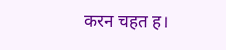करन चहत ह।